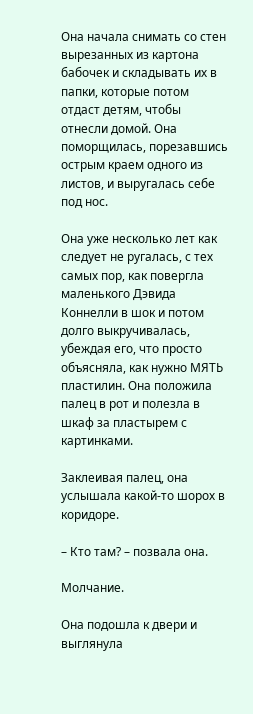Она начала снимать со стен вырезанных из картона бабочек и складывать их в папки, которые потом отдаст детям, чтобы отнесли домой. Она поморщилась, порезавшись острым краем одного из листов, и выругалась себе под нос.

Она уже несколько лет как следует не ругалась, с тех самых пор, как повергла маленького Дэвида Коннелли в шок и потом долго выкручивалась, убеждая его, что просто объясняла, как нужно МЯТЬ пластилин. Она положила палец в рот и полезла в шкаф за пластырем с картинками.

Заклеивая палец, она услышала какой-то шорох в коридоре.

– Кто там? – позвала она.

Молчание.

Она подошла к двери и выглянула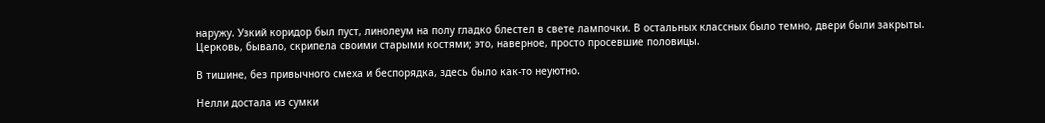наружу. Узкий коридор был пуст, линолеум на полу гладко блестел в свете лампочки. В остальных классных было темно, двери были закрыты. Церковь, бывало, скрипела своими старыми костями; это, наверное, просто просевшие половицы.

В тишине, без привычного смеха и беспорядка, здесь было как-то неуютно.

Нелли достала из сумки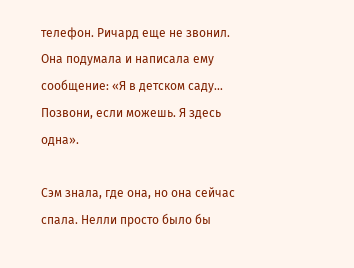телефон. Ричард еще не звонил. Она подумала и написала ему сообщение: «Я в детском саду… Позвони, если можешь. Я здесь одна».

Сэм знала, где она, но она сейчас спала. Нелли просто было бы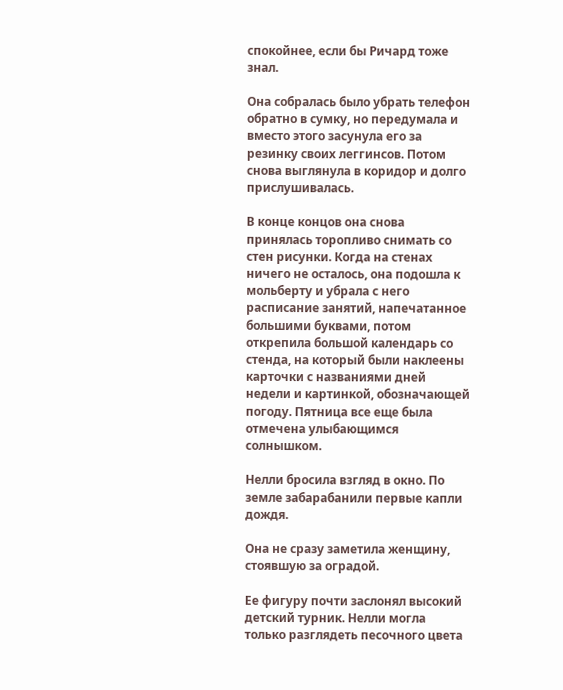спокойнее, если бы Ричард тоже знал.

Она собралась было убрать телефон обратно в сумку, но передумала и вместо этого засунула его за резинку своих леггинсов. Потом снова выглянула в коридор и долго прислушивалась.

В конце концов она снова принялась торопливо снимать со стен рисунки. Когда на стенах ничего не осталось, она подошла к мольберту и убрала с него расписание занятий, напечатанное большими буквами, потом открепила большой календарь со стенда, на который были наклеены карточки с названиями дней недели и картинкой, обозначающей погоду. Пятница все еще была отмечена улыбающимся солнышком.

Нелли бросила взгляд в окно. По земле забарабанили первые капли дождя.

Она не сразу заметила женщину, стоявшую за оградой.

Ее фигуру почти заслонял высокий детский турник. Нелли могла только разглядеть песочного цвета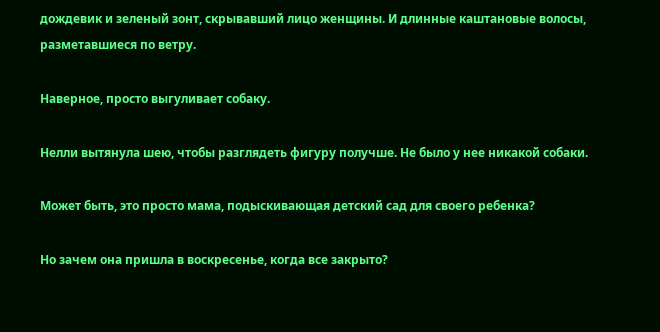дождевик и зеленый зонт, скрывавший лицо женщины. И длинные каштановые волосы, разметавшиеся по ветру.

Наверное, просто выгуливает собаку.

Нелли вытянула шею, чтобы разглядеть фигуру получше. Не было у нее никакой собаки.

Может быть, это просто мама, подыскивающая детский сад для своего ребенка?

Но зачем она пришла в воскресенье, когда все закрыто?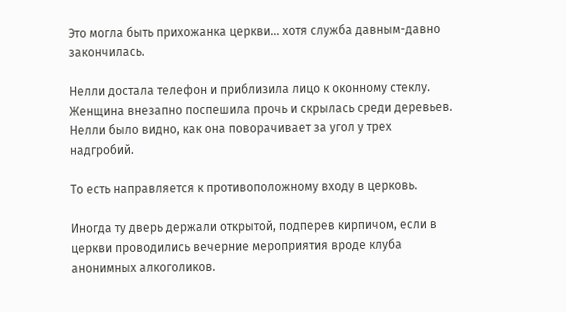Это могла быть прихожанка церкви… хотя служба давным-давно закончилась.

Нелли достала телефон и приблизила лицо к оконному стеклу. Женщина внезапно поспешила прочь и скрылась среди деревьев. Нелли было видно, как она поворачивает за угол у трех надгробий.

То есть направляется к противоположному входу в церковь.

Иногда ту дверь держали открытой, подперев кирпичом, если в церкви проводились вечерние мероприятия вроде клуба анонимных алкоголиков.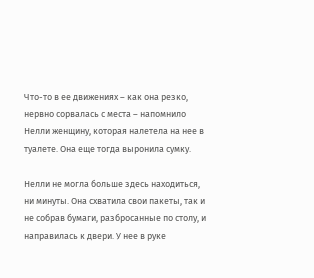Что-то в ее движениях – как она резко, нервно сорвалась с места – напомнило Нелли женщину, которая налетела на нее в туалете. Она еще тогда выронила сумку.

Нелли не могла больше здесь находиться, ни минуты. Она схватила свои пакеты, так и не собрав бумаги, разбросанные по столу, и направилась к двери. У нее в руке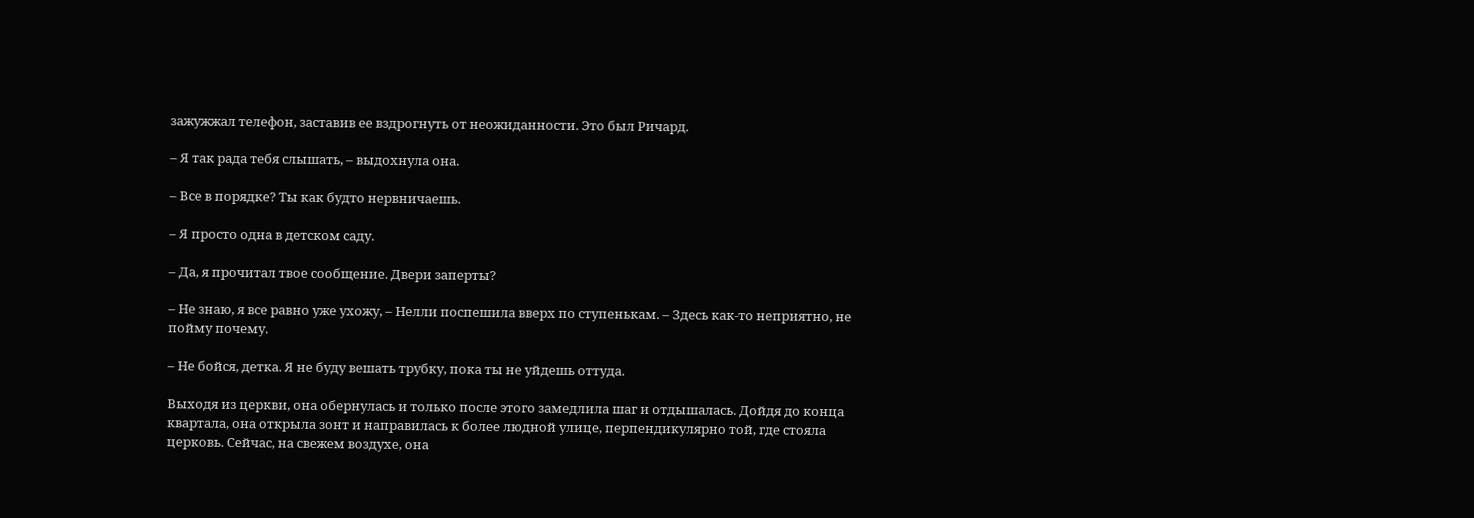зажужжал телефон, заставив ее вздрогнуть от неожиданности. Это был Ричард.

– Я так рада тебя слышать, – выдохнула она.

– Все в порядке? Ты как будто нервничаешь.

– Я просто одна в детском саду.

– Да, я прочитал твое сообщение. Двери заперты?

– Не знаю, я все равно уже ухожу, – Нелли поспешила вверх по ступенькам. – Здесь как-то неприятно, не пойму почему.

– Не бойся, детка. Я не буду вешать трубку, пока ты не уйдешь оттуда.

Выходя из церкви, она обернулась и только после этого замедлила шаг и отдышалась. Дойдя до конца квартала, она открыла зонт и направилась к более людной улице, перпендикулярно той, где стояла церковь. Сейчас, на свежем воздухе, она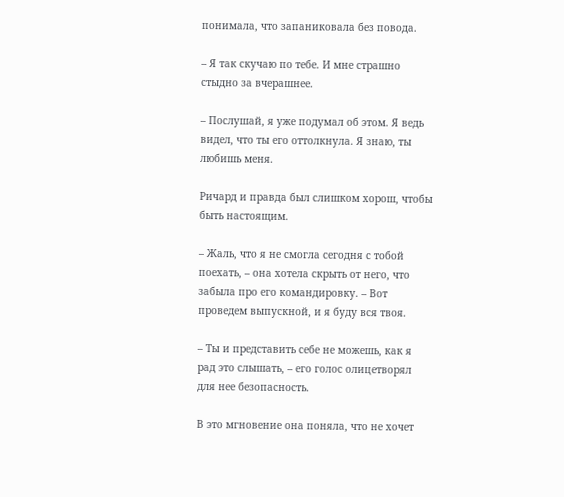понимала, что запаниковала без повода.

– Я так скучаю по тебе. И мне страшно стыдно за вчерашнее.

– Послушай, я уже подумал об этом. Я ведь видел, что ты его оттолкнула. Я знаю, ты любишь меня.

Ричард и правда был слишком хорош, чтобы быть настоящим.

– Жаль, что я не смогла сегодня с тобой поехать, – она хотела скрыть от него, что забыла про его командировку. – Вот проведем выпускной, и я буду вся твоя.

– Ты и представить себе не можешь, как я рад это слышать, – его голос олицетворял для нее безопасность.

В это мгновение она поняла, что не хочет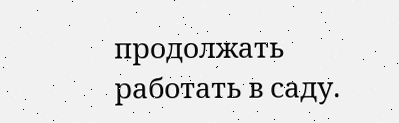продолжать работать в саду.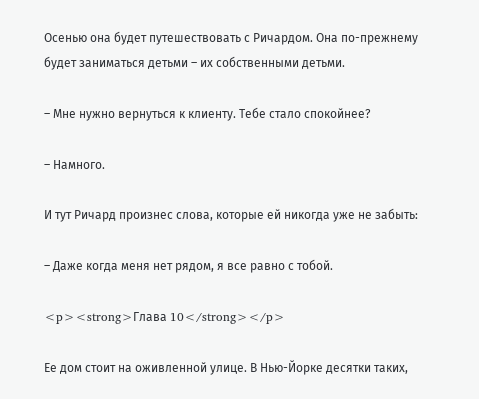Осенью она будет путешествовать с Ричардом. Она по-прежнему будет заниматься детьми – их собственными детьми.

– Мне нужно вернуться к клиенту. Тебе стало спокойнее?

– Намного.

И тут Ричард произнес слова, которые ей никогда уже не забыть:

– Даже когда меня нет рядом, я все равно с тобой.

<p><strong>Глава 10</strong></p>

Ее дом стоит на оживленной улице. В Нью-Йорке десятки таких,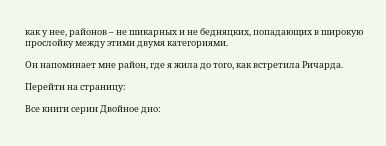как у нее, районов – не шикарных и не бедняцких, попадающих в широкую прослойку между этими двумя категориями.

Он напоминает мне район, где я жила до того, как встретила Ричарда.

Перейти на страницу:

Все книги серии Двойное дно: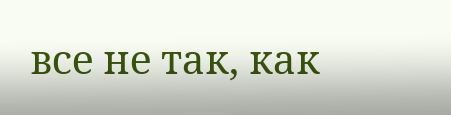все не так, как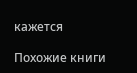кажется

Похожие книги